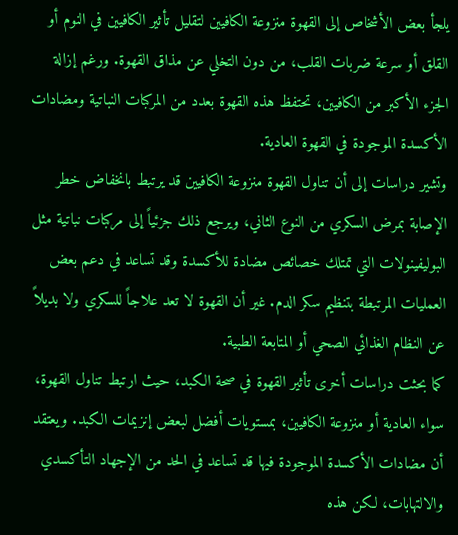يلجأ بعض الأشخاص إلى القهوة منزوعة الكافيين لتقليل تأثير الكافيين في النوم أو القلق أو سرعة ضربات القلب، من دون التخلي عن مذاق القهوة. ورغم إزالة الجزء الأكبر من الكافيين، تحتفظ هذه القهوة بعدد من المركبات النباتية ومضادات الأكسدة الموجودة في القهوة العادية.
وتشير دراسات إلى أن تناول القهوة منزوعة الكافيين قد يرتبط بانخفاض خطر الإصابة بمرض السكري من النوع الثاني، ويرجع ذلك جزئياً إلى مركبات نباتية مثل البوليفينولات التي تمتلك خصائص مضادة للأكسدة وقد تساعد في دعم بعض العمليات المرتبطة بتنظيم سكر الدم. غير أن القهوة لا تعد علاجاً للسكري ولا بديلاً عن النظام الغذائي الصحي أو المتابعة الطبية.
كما بحثت دراسات أخرى تأثير القهوة في صحة الكبد، حيث ارتبط تناول القهوة، سواء العادية أو منزوعة الكافيين، بمستويات أفضل لبعض إنزيمات الكبد. ويعتقد أن مضادات الأكسدة الموجودة فيها قد تساعد في الحد من الإجهاد التأكسدي والالتهابات، لكن هذه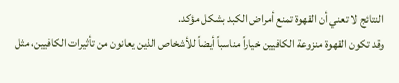النتائج لا تعني أن القهوة تمنع أمراض الكبد بشكل مؤكد.
وقد تكون القهوة منزوعة الكافيين خياراً مناسباً أيضاً للأشخاص الذين يعانون من تأثيرات الكافيين، مثل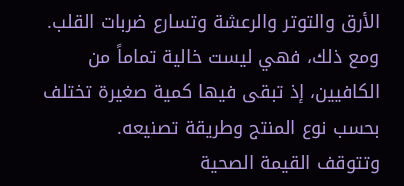الأرق والتوتر والرعشة وتسارع ضربات القلب. ومع ذلك، فهي ليست خالية تماماً من الكافيين، إذ تبقى فيها كمية صغيرة تختلف بحسب نوع المنتج وطريقة تصنيعه.
وتتوقف القيمة الصحية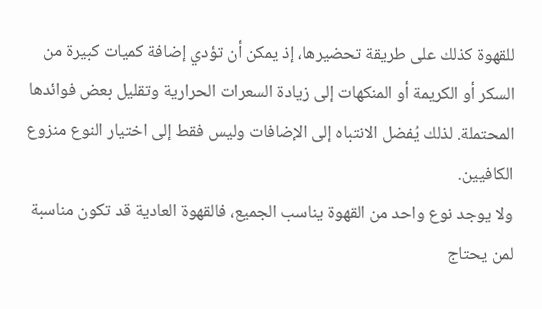للقهوة كذلك على طريقة تحضيرها، إذ يمكن أن تؤدي إضافة كميات كبيرة من السكر أو الكريمة أو المنكهات إلى زيادة السعرات الحرارية وتقليل بعض فوائدها المحتملة. لذلك يُفضل الانتباه إلى الإضافات وليس فقط إلى اختيار النوع منزوع الكافيين.
ولا يوجد نوع واحد من القهوة يناسب الجميع، فالقهوة العادية قد تكون مناسبة لمن يحتاج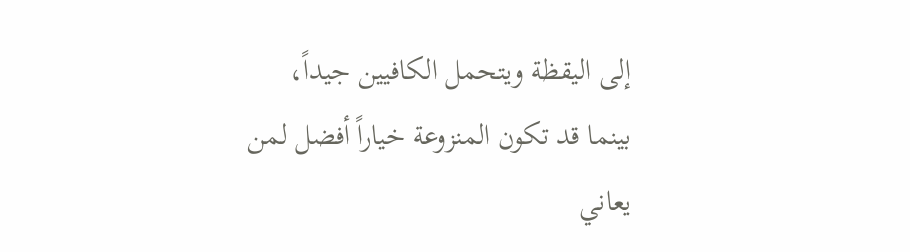إلى اليقظة ويتحمل الكافيين جيداً، بينما قد تكون المنزوعة خياراً أفضل لمن يعاني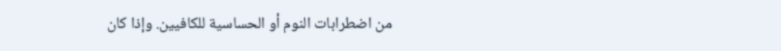من اضطرابات النوم أو الحساسية للكافيين. وإذا كان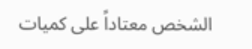الشخص معتاداً على كميات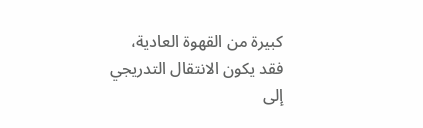كبيرة من القهوة العادية، فقد يكون الانتقال التدريجي إلى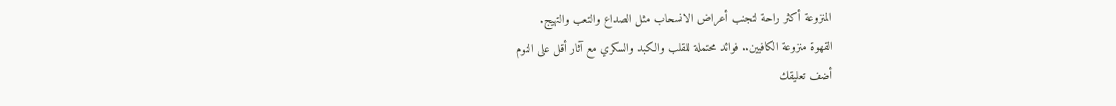المنزوعة أكثر راحة لتجنب أعراض الانسحاب مثل الصداع والتعب والتهيج.
القهوة منزوعة الكافيين.. فوائد محتملة للقلب والكبد والسكري مع آثار أقل على النوم
أضف تعليقك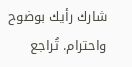شارك رأيك بوضوح واحترام. تُراجع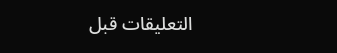التعليقات قبل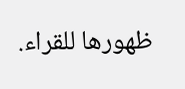ظهورها للقراء.